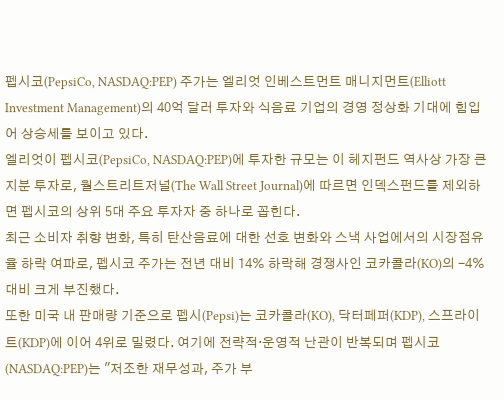펩시코(PepsiCo, NASDAQ:PEP) 주가는 엘리엇 인베스트먼트 매니지먼트(Elliott Investment Management)의 40억 달러 투자와 식음료 기업의 경영 정상화 기대에 힘입어 상승세를 보이고 있다.
엘리엇이 펩시코(PepsiCo, NASDAQ:PEP)에 투자한 규모는 이 헤지펀드 역사상 가장 큰 지분 투자로, 월스트리트저널(The Wall Street Journal)에 따르면 인덱스펀드를 제외하면 펩시코의 상위 5대 주요 투자자 중 하나로 꼽힌다.
최근 소비자 취향 변화, 특히 탄산음료에 대한 선호 변화와 스낵 사업에서의 시장점유율 하락 여파로, 펩시코 주가는 전년 대비 14% 하락해 경쟁사인 코카콜라(KO)의 -4% 대비 크게 부진했다.
또한 미국 내 판매량 기준으로 펩시(Pepsi)는 코카콜라(KO), 닥터페퍼(KDP), 스프라이트(KDP)에 이어 4위로 밀렸다. 여기에 전략적·운영적 난관이 반복되며 펩시코(NASDAQ:PEP)는 "저조한 재무성과, 주가 부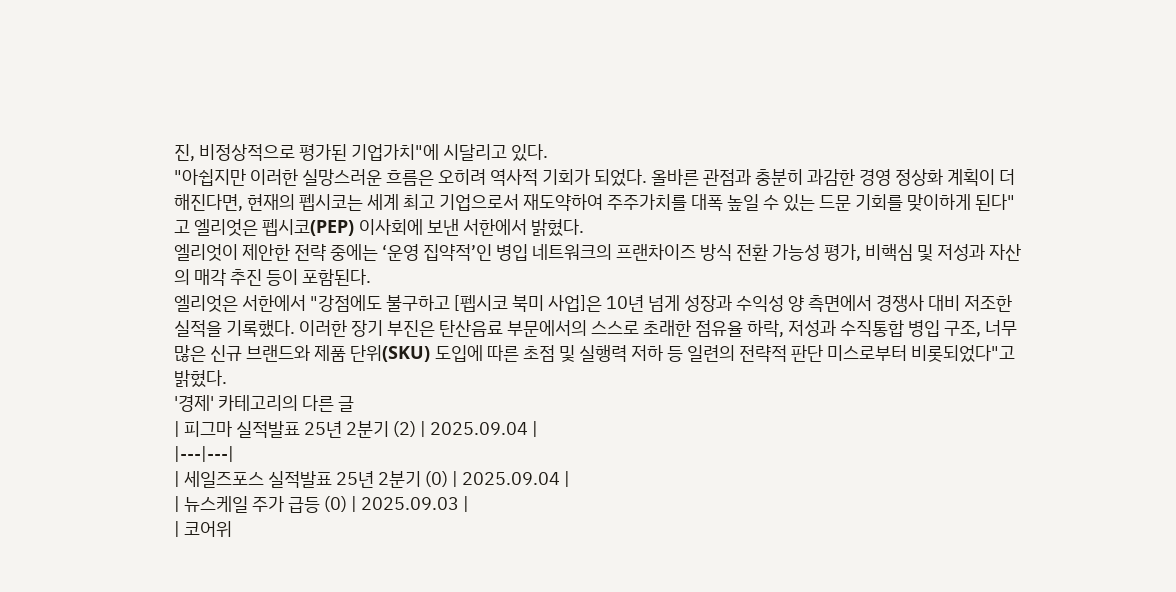진, 비정상적으로 평가된 기업가치"에 시달리고 있다.
"아쉽지만 이러한 실망스러운 흐름은 오히려 역사적 기회가 되었다. 올바른 관점과 충분히 과감한 경영 정상화 계획이 더해진다면, 현재의 펩시코는 세계 최고 기업으로서 재도약하여 주주가치를 대폭 높일 수 있는 드문 기회를 맞이하게 된다"고 엘리엇은 펩시코(PEP) 이사회에 보낸 서한에서 밝혔다.
엘리엇이 제안한 전략 중에는 ‘운영 집약적’인 병입 네트워크의 프랜차이즈 방식 전환 가능성 평가, 비핵심 및 저성과 자산의 매각 추진 등이 포함된다.
엘리엇은 서한에서 "강점에도 불구하고 [펩시코 북미 사업]은 10년 넘게 성장과 수익성 양 측면에서 경쟁사 대비 저조한 실적을 기록했다. 이러한 장기 부진은 탄산음료 부문에서의 스스로 초래한 점유율 하락, 저성과 수직통합 병입 구조, 너무 많은 신규 브랜드와 제품 단위(SKU) 도입에 따른 초점 및 실행력 저하 등 일련의 전략적 판단 미스로부터 비롯되었다"고 밝혔다.
'경제' 카테고리의 다른 글
| 피그마 실적발표 25년 2분기 (2) | 2025.09.04 |
|---|---|
| 세일즈포스 실적발표 25년 2분기 (0) | 2025.09.04 |
| 뉴스케일 주가 급등 (0) | 2025.09.03 |
| 코어위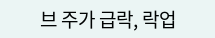브 주가 급락, 락업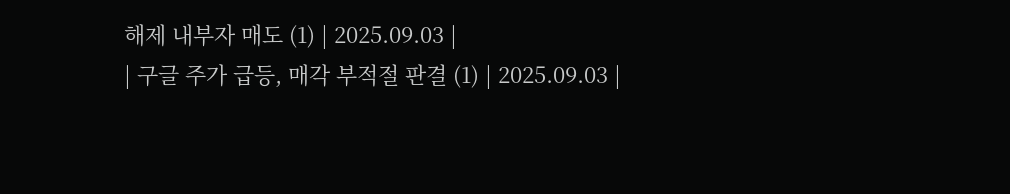해제 내부자 매도 (1) | 2025.09.03 |
| 구글 주가 급등, 매각 부적절 판결 (1) | 2025.09.03 |